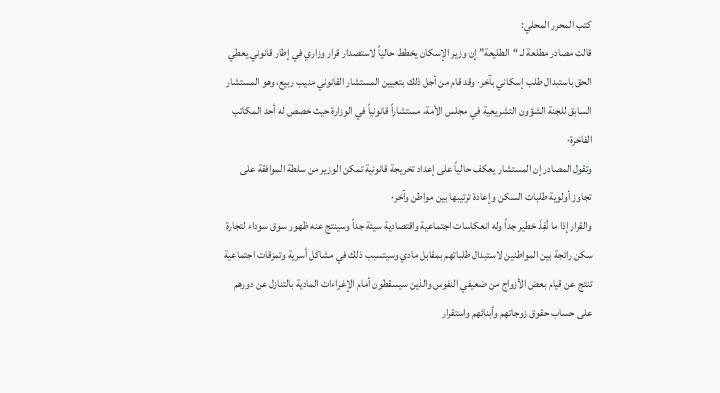كتب المحرر المحلي:
قالت مصادر مطلعة لـ “الطليعة” إن وزير الإسكان يخطط حالياً لاستصدار قرار وزاري في إطار قانوني يعطي الحق باستبدال طلب إسكاني بآخر· وقد قام من أجل ذلك بتعيين المستشار القانوني منيب ربيع، وهو المستشار السابق للجنة الشؤون التشريعية في مجلس الأمة، مستشاراً قانونياً في الوزارة حيث خصص له أحد المكاتب الفاخرة·
وتقول المصادر إن المستشار يعكف حالياً على إعداد تخريجة قانونية تمكن الوزير من سلطة الموافقة على تجاوز أولوية طلبات السكن وإعادة ترتيبها بين مواطن وآخر·
والقرار إذا ما نُفِذَ خطير جداً وله انعكاسات اجتماعية واقتصادية سيئة جداً وسينتج عنه ظهور سوق سوداء لتجارة سكن رائجة بين المواطنين لاستبدال طلباتهم بمقابل مادي وسيتسبب ذلك في مشاكل أسرية وتمزقات اجتماعية تنتج عن قيام بعض الأزواج من ضعيفي النفوس والذين سيسقطون أمام الإغراءات المادية بالتنازل عن دورهم على حساب حقوق زوجاتهم وأبنائهم واستقرار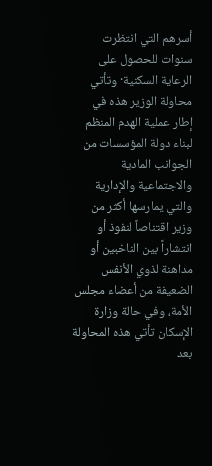أسرهم التي انتظرت سنوات للحصول على الرعاية السكنية· وتأتي محاولة الوزير هذه في إطار عملية الهدم المنظم لبناء دولة المؤسسات من الجوانب المادية والاجتماعية والإدارية والتي يمارسها أكثر من وزير اقتناصاً لنفوذ أو انتشاراً بين الناخبين أو مداهنة لذوي الأنفس الضعيفة من أعضاء مجلس الأمة، وفي حالة وزارة الإسكان تأتي هذه المحاولة بعد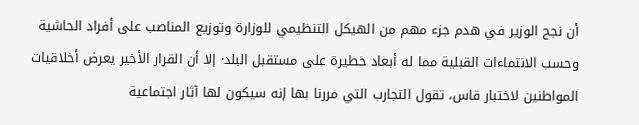أن نجح الوزير في هدم جزء مهم من الهيكل التنظيمي للوزارة وتوزيع المناصب على أفراد الحاشية وحسب الانتماءات القبلية مما له أبعاد خطيرة على مستقبل البلد· إلا أن القرار الأخير يعرض أخلاقيات المواطنين لاختبار قاس، تقول التجارب التي مررنا بها إنه سيكون لها آثار اجتماعية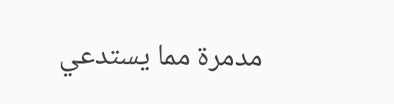مدمرة مما يستدعي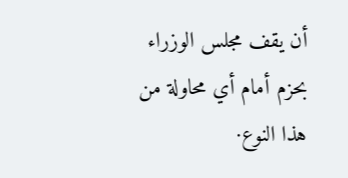أن يقف مجلس الوزراء بحزم أمام أي محاولة من هذا النوع·